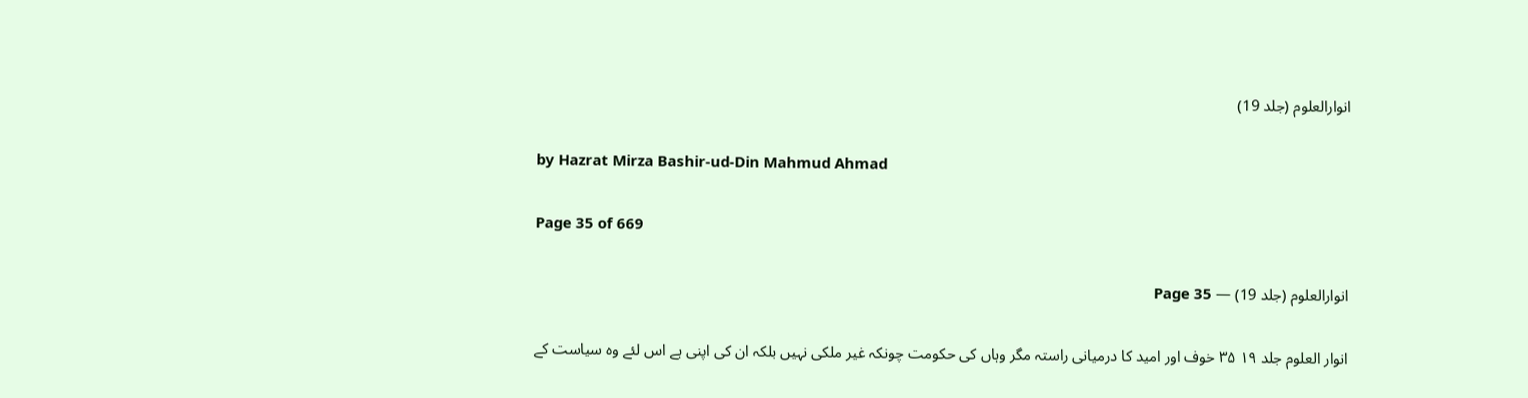انوارالعلوم (جلد 19)

by Hazrat Mirza Bashir-ud-Din Mahmud Ahmad

Page 35 of 669

انوارالعلوم (جلد 19) — Page 35

انوار العلوم جلد ۱۹ ۳۵ خوف اور امید کا درمیانی راستہ مگر وہاں کی حکومت چونکہ غیر ملکی نہیں بلکہ ان کی اپنی ہے اس لئے وہ سیاست کے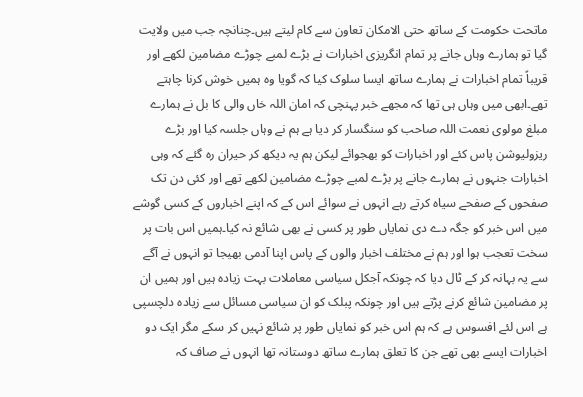ماتحت حکومت کے ساتھ حتی الامکان تعاون سے کام لیتے ہیں۔چنانچہ جب میں ولایت گیا تو ہمارے وہاں جانے پر تمام انگریزی اخبارات نے بڑے لمبے چوڑے مضامین لکھے اور قریباً تمام اخبارات نے ہمارے ساتھ ایسا سلوک کیا کہ گویا وہ ہمیں خوش کرنا چاہتے تھے۔ابھی میں وہاں ہی تھا کہ مجھے خبر پہنچی کہ امان اللہ خاں والی کا بل نے ہمارے مبلغ مولوی نعمت اللہ صاحب کو سنگسار کر دیا ہے ہم نے وہاں جلسہ کیا اور بڑے ریزولیوشن پاس کئے اور اخبارات کو بھجوائے لیکن ہم یہ دیکھ کر حیران رہ گئے کہ وہی اخبارات جنہوں نے ہمارے جانے پر بڑے لمبے چوڑے مضامین لکھے تھے اور کئی دن تک صفحوں کے صفحے سیاہ کرتے رہے انہوں نے سوائے اس کے کہ اپنے اخباروں کے کسی گوشے میں اس خبر کو جگہ دے دی نمایاں طور پر کسی نے بھی شائع نہ کیا۔ہمیں اس بات پر سخت تعجب ہوا اور ہم نے مختلف اخبار والوں کے پاس اپنا آدمی بھیجا تو انہوں نے آگے سے یہ بہانہ کر کے ٹال دیا کہ چونکہ آجکل سیاسی معاملات بہت زیادہ ہیں اور ہمیں ان پر مضامین شائع کرنے پڑتے ہیں اور چونکہ پبلک کو ان سیاسی مسائل سے زیادہ دلچسپی ہے اس لئے افسوس ہے کہ ہم اس خبر کو نمایاں طور پر شائع نہیں کر سکے مگر ایک دو اخبارات ایسے بھی تھے جن کا تعلق ہمارے ساتھ دوستانہ تھا انہوں نے صاف کہ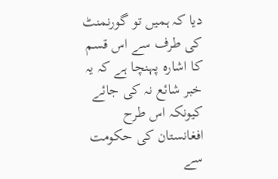دیا کہ ہمیں تو گورنمنٹ کی طرف سے اس قسم کا اشارہ پہنچا ہے کہ یہ خبر شائع نہ کی جائے کیونکہ اس طرح افغانستان کی حکومت سے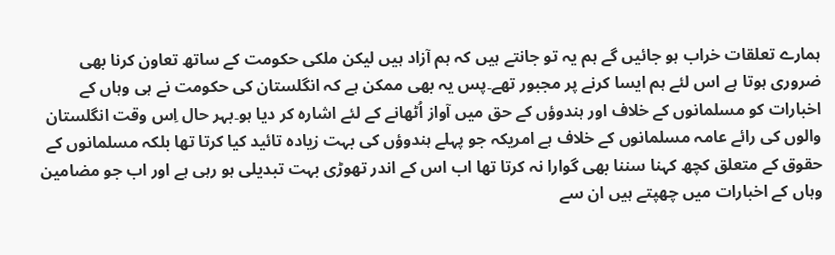ہمارے تعلقات خراب ہو جائیں گے ہم یہ تو جانتے ہیں کہ ہم آزاد ہیں لیکن ملکی حکومت کے ساتھ تعاون کرنا بھی ضروری ہوتا ہے اس لئے ہم ایسا کرنے پر مجبور تھے۔پس یہ بھی ممکن ہے کہ انگلستان کی حکومت نے ہی وہاں کے اخبارات کو مسلمانوں کے خلاف اور ہندوؤں کے حق میں آواز اُٹھانے کے لئے اشارہ کر دیا ہو۔بہر حال اِس وقت انگلستان والوں کی رائے عامہ مسلمانوں کے خلاف ہے امریکہ جو پہلے ہندوؤں کی بہت زیادہ تائید کیا کرتا تھا بلکہ مسلمانوں کے حقوق کے متعلق کچھ کہنا سننا بھی گوارا نہ کرتا تھا اب اس کے اندر تھوڑی بہت تبدیلی ہو رہی ہے اور اب جو مضامین وہاں کے اخبارات میں چھپتے ہیں ان سے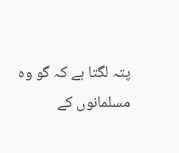پتہ لگتا ہے کہ گو وہ مسلمانوں کے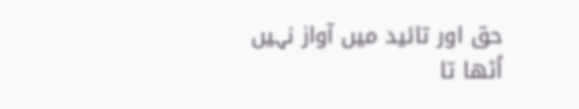حق اور تائید میں آواز نہیں اُٹھا تا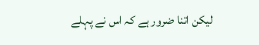لیکن اتنا ضرور ہے کہ اس نے پہلے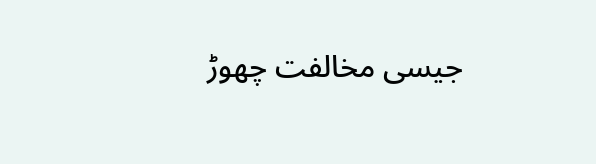جیسی مخالفت چھوڑ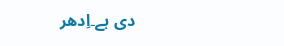دی ہے۔اِدھر